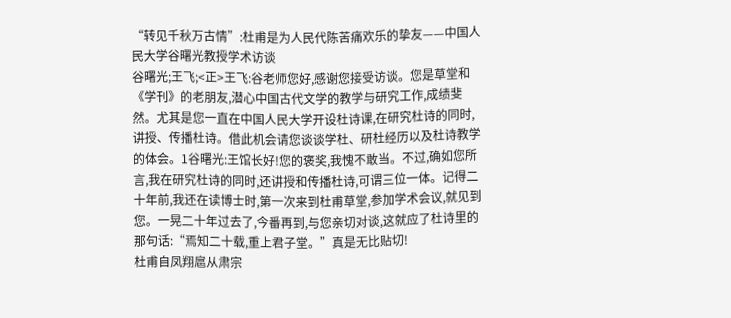“转见千秋万古情”:杜甫是为人民代陈苦痛欢乐的挚友——中国人民大学谷曙光教授学术访谈
谷曙光;王飞;<正>王飞:谷老师您好,感谢您接受访谈。您是草堂和《学刊》的老朋友,潜心中国古代文学的教学与研究工作,成绩斐然。尤其是您一直在中国人民大学开设杜诗课,在研究杜诗的同时,讲授、传播杜诗。借此机会请您谈谈学杜、研杜经历以及杜诗教学的体会。1谷曙光:王馆长好!您的褒奖,我愧不敢当。不过,确如您所言,我在研究杜诗的同时,还讲授和传播杜诗,可谓三位一体。记得二十年前,我还在读博士时,第一次来到杜甫草堂,参加学术会议,就见到您。一晃二十年过去了,今番再到,与您亲切对谈,这就应了杜诗里的那句话:“焉知二十载,重上君子堂。”真是无比贴切!
杜甫自凤翔扈从肃宗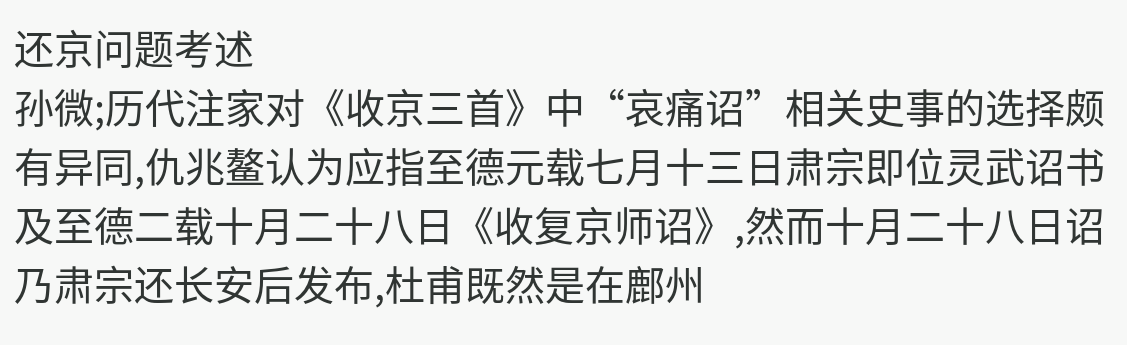还京问题考述
孙微;历代注家对《收京三首》中“哀痛诏”相关史事的选择颇有异同,仇兆鳌认为应指至德元载七月十三日肃宗即位灵武诏书及至德二载十月二十八日《收复京师诏》,然而十月二十八日诏乃肃宗还长安后发布,杜甫既然是在鄜州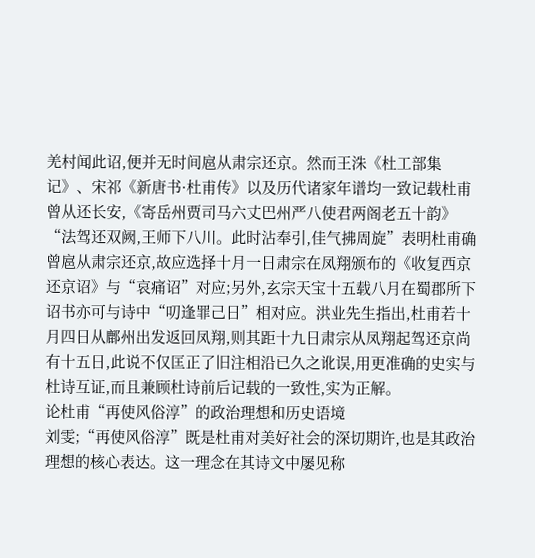羌村闻此诏,便并无时间扈从肃宗还京。然而王洙《杜工部集记》、宋祁《新唐书·杜甫传》以及历代诸家年谱均一致记载杜甫曾从还长安,《寄岳州贾司马六丈巴州严八使君两阁老五十韵》“法驾还双阙,王师下八川。此时沾奉引,佳气拂周旋”表明杜甫确曾扈从肃宗还京,故应选择十月一日肃宗在凤翔颁布的《收复西京还京诏》与“哀痛诏”对应;另外,玄宗天宝十五载八月在蜀郡所下诏书亦可与诗中“叨逢罪己日”相对应。洪业先生指出,杜甫若十月四日从鄜州出发返回凤翔,则其距十九日肃宗从凤翔起驾还京尚有十五日,此说不仅匡正了旧注相沿已久之讹误,用更准确的史实与杜诗互证,而且兼顾杜诗前后记载的一致性,实为正解。
论杜甫“再使风俗淳”的政治理想和历史语境
刘雯;“再使风俗淳”既是杜甫对美好社会的深切期许,也是其政治理想的核心表达。这一理念在其诗文中屡见称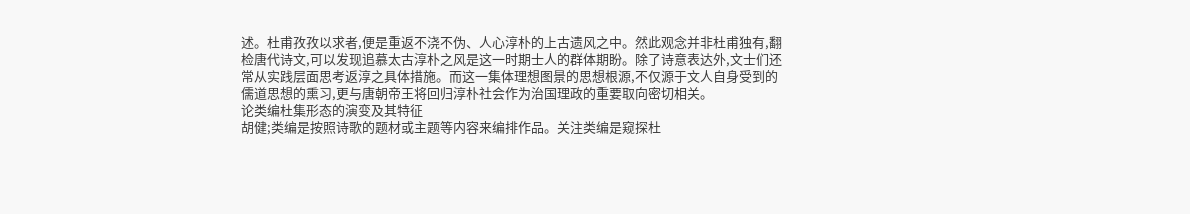述。杜甫孜孜以求者,便是重返不浇不伪、人心淳朴的上古遗风之中。然此观念并非杜甫独有,翻检唐代诗文,可以发现追慕太古淳朴之风是这一时期士人的群体期盼。除了诗意表达外,文士们还常从实践层面思考返淳之具体措施。而这一集体理想图景的思想根源,不仅源于文人自身受到的儒道思想的熏习,更与唐朝帝王将回归淳朴社会作为治国理政的重要取向密切相关。
论类编杜集形态的演变及其特征
胡健;类编是按照诗歌的题材或主题等内容来编排作品。关注类编是窥探杜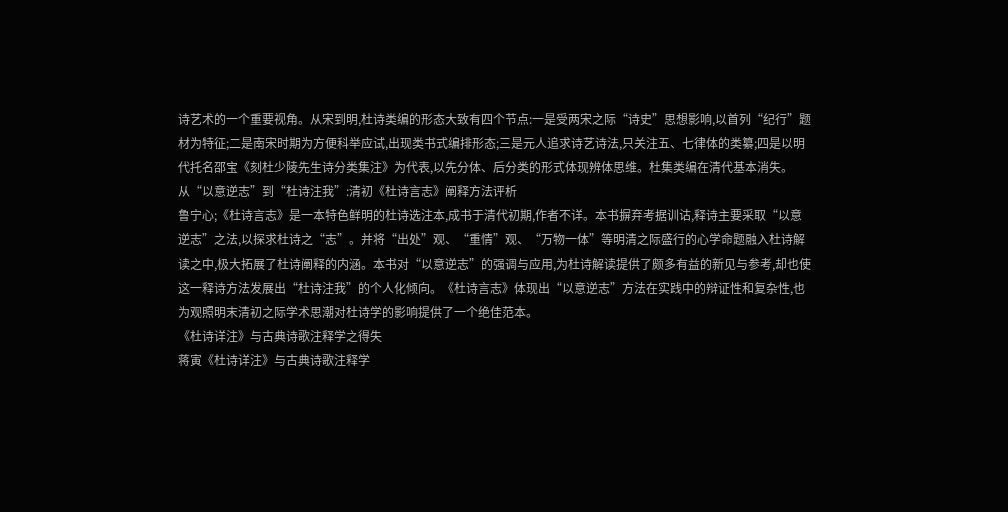诗艺术的一个重要视角。从宋到明,杜诗类编的形态大致有四个节点:一是受两宋之际“诗史”思想影响,以首列“纪行”题材为特征;二是南宋时期为方便科举应试,出现类书式编排形态;三是元人追求诗艺诗法,只关注五、七律体的类纂;四是以明代托名邵宝《刻杜少陵先生诗分类集注》为代表,以先分体、后分类的形式体现辨体思维。杜集类编在清代基本消失。
从“以意逆志”到“杜诗注我”:清初《杜诗言志》阐释方法评析
鲁宁心;《杜诗言志》是一本特色鲜明的杜诗选注本,成书于清代初期,作者不详。本书摒弃考据训诂,释诗主要采取“以意逆志”之法,以探求杜诗之“志”。并将“出处”观、“重情”观、“万物一体”等明清之际盛行的心学命题融入杜诗解读之中,极大拓展了杜诗阐释的内涵。本书对“以意逆志”的强调与应用,为杜诗解读提供了颇多有益的新见与参考,却也使这一释诗方法发展出“杜诗注我”的个人化倾向。《杜诗言志》体现出“以意逆志”方法在实践中的辩证性和复杂性,也为观照明末清初之际学术思潮对杜诗学的影响提供了一个绝佳范本。
《杜诗详注》与古典诗歌注释学之得失
蒋寅《杜诗详注》与古典诗歌注释学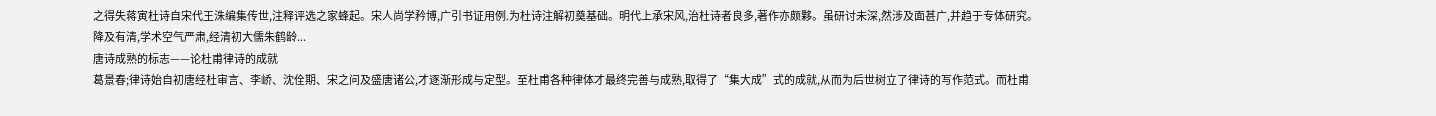之得失蒋寅杜诗自宋代王洙编集传世,注释评选之家蜂起。宋人尚学矜博,广引书证用例.为杜诗注解初奠基础。明代上承宋风,治杜诗者良多,著作亦颇夥。虽研讨未深,然涉及面甚广,并趋于专体研究。降及有清,学术空气严肃,经清初大儒朱鹤龄...
唐诗成熟的标志——论杜甫律诗的成就
葛景春;律诗始自初唐经杜审言、李峤、沈佺期、宋之问及盛唐诸公,才逐渐形成与定型。至杜甫各种律体才最终完善与成熟,取得了“集大成”式的成就,从而为后世树立了律诗的写作范式。而杜甫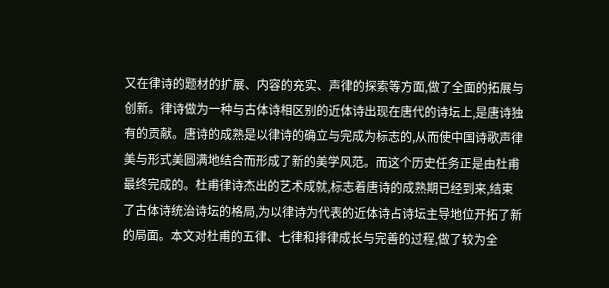又在律诗的题材的扩展、内容的充实、声律的探索等方面,做了全面的拓展与创新。律诗做为一种与古体诗相区别的近体诗出现在唐代的诗坛上,是唐诗独有的贡献。唐诗的成熟是以律诗的确立与完成为标志的,从而使中国诗歌声律美与形式美圆满地结合而形成了新的美学风范。而这个历史任务正是由杜甫最终完成的。杜甫律诗杰出的艺术成就,标志着唐诗的成熟期已经到来,结束了古体诗统治诗坛的格局,为以律诗为代表的近体诗占诗坛主导地位开拓了新的局面。本文对杜甫的五律、七律和排律成长与完善的过程,做了较为全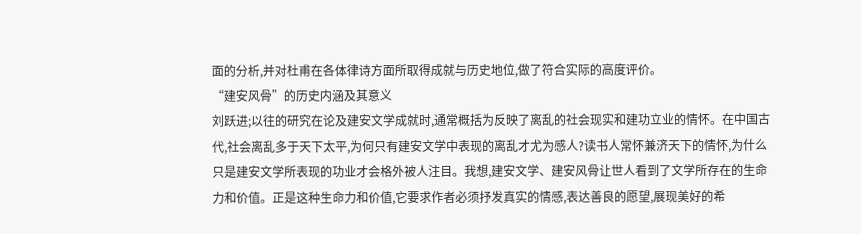面的分析,并对杜甫在各体律诗方面所取得成就与历史地位,做了符合实际的高度评价。
“建安风骨”的历史内涵及其意义
刘跃进;以往的研究在论及建安文学成就时,通常概括为反映了离乱的社会现实和建功立业的情怀。在中国古代,社会离乱多于天下太平,为何只有建安文学中表现的离乱才尤为感人?读书人常怀兼济天下的情怀,为什么只是建安文学所表现的功业才会格外被人注目。我想,建安文学、建安风骨让世人看到了文学所存在的生命力和价值。正是这种生命力和价值,它要求作者必须抒发真实的情感,表达善良的愿望,展现美好的希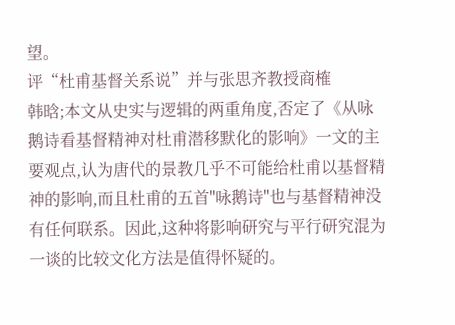望。
评“杜甫基督关系说”并与张思齐教授商榷
韩晗;本文从史实与逻辑的两重角度,否定了《从咏鹅诗看基督精神对杜甫潜移默化的影响》一文的主要观点,认为唐代的景教几乎不可能给杜甫以基督精神的影响,而且杜甫的五首"咏鹅诗"也与基督精神没有任何联系。因此,这种将影响研究与平行研究混为一谈的比较文化方法是值得怀疑的。